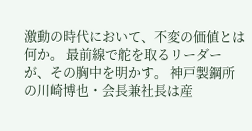激動の時代において、不変の価値とは何か。 最前線で舵を取るリーダーが、その胸中を明かす。 神戸製鋼所の川崎博也・会長兼社長は産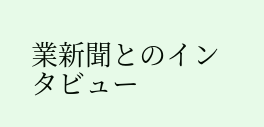業新聞とのインタビュー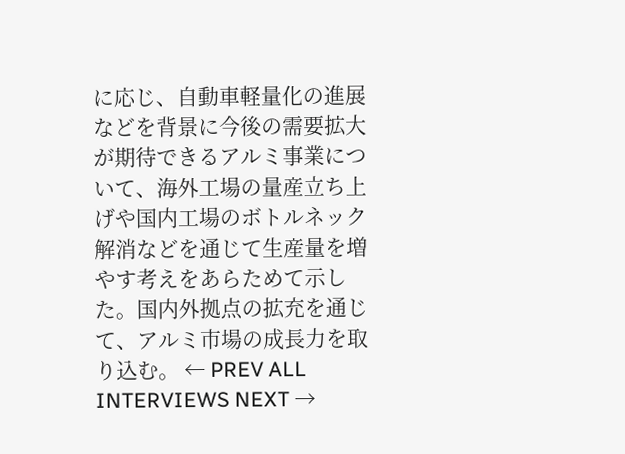に応じ、自動車軽量化の進展などを背景に今後の需要拡大が期待できるアルミ事業について、海外工場の量産立ち上げや国内工場のボトルネック解消などを通じて生産量を増やす考えをあらためて示した。国内外拠点の拡充を通じて、アルミ市場の成長力を取り込む。 ← PREV ALL INTERVIEWS NEXT →